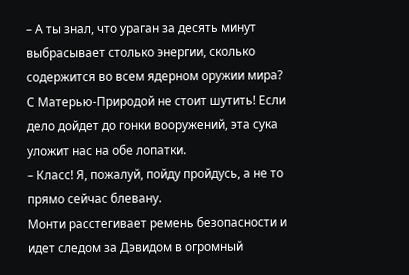– А ты знал, что ураган за десять минут выбрасывает столько энергии, сколько содержится во всем ядерном оружии мира? С Матерью-Природой не стоит шутить! Если дело дойдет до гонки вооружений, эта сука уложит нас на обе лопатки.
– Класс! Я, пожалуй, пойду пройдусь, а не то прямо сейчас блевану.
Монти расстегивает ремень безопасности и идет следом за Дэвидом в огромный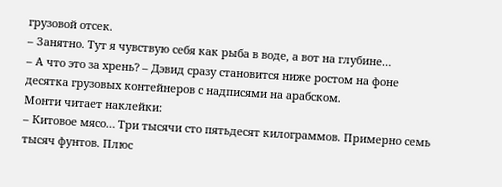грузовой отсек.
– Занятно. Тут я чувствую себя как рыба в воде, а вот на глубине…
– А что это за хрень? – Дэвид сразу становится ниже ростом на фоне десятка грузовых контейнеров с надписями на арабском.
Монти читает наклейки:
– Китовое мясо… Три тысячи сто пятьдесят килограммов. Примерно семь тысяч фунтов. Плюс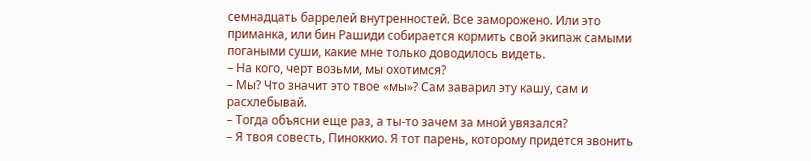семнадцать баррелей внутренностей. Все заморожено. Или это приманка, или бин Рашиди собирается кормить свой экипаж самыми погаными суши, какие мне только доводилось видеть.
– На кого, черт возьми, мы охотимся?
– Мы? Что значит это твое «мы»? Сам заварил эту кашу, сам и расхлебывай.
– Тогда объясни еще раз, а ты-то зачем за мной увязался?
– Я твоя совесть, Пиноккио. Я тот парень, которому придется звонить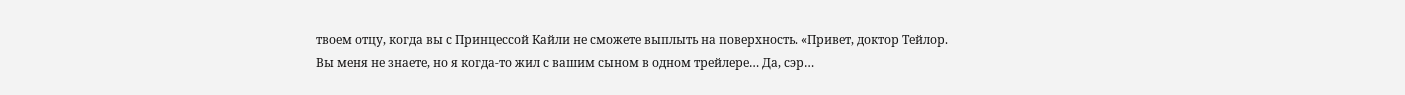твоем отцу, когда вы с Принцессой Кайли не сможете выплыть на поверхность. «Привет, доктор Тейлор. Вы меня не знаете, но я когда-то жил с вашим сыном в одном трейлере… Да, сэр…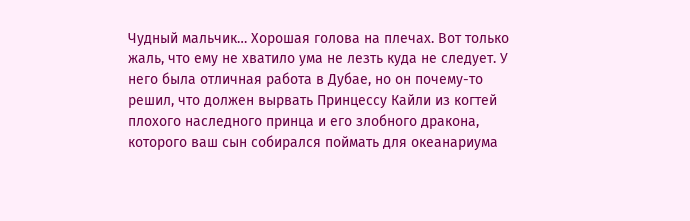Чудный мальчик… Хорошая голова на плечах. Вот только жаль, что ему не хватило ума не лезть куда не следует. У него была отличная работа в Дубае, но он почему-то решил, что должен вырвать Принцессу Кайли из когтей плохого наследного принца и его злобного дракона, которого ваш сын собирался поймать для океанариума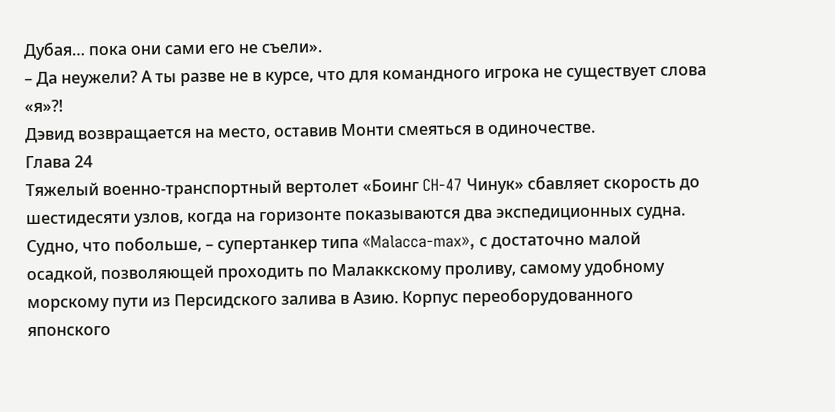Дубая… пока они сами его не съели».
– Да неужели? А ты разве не в курсе, что для командного игрока не существует слова «я»?!
Дэвид возвращается на место, оставив Монти смеяться в одиночестве.
Глава 24
Тяжелый военно-транспортный вертолет «Боинг CH-47 Чинук» сбавляет скорость до шестидесяти узлов, когда на горизонте показываются два экспедиционных судна.
Судно, что побольше, – супертанкер типа «Malacca-max», с достаточно малой осадкой, позволяющей проходить по Малаккскому проливу, самому удобному морскому пути из Персидского залива в Азию. Корпус переоборудованного японского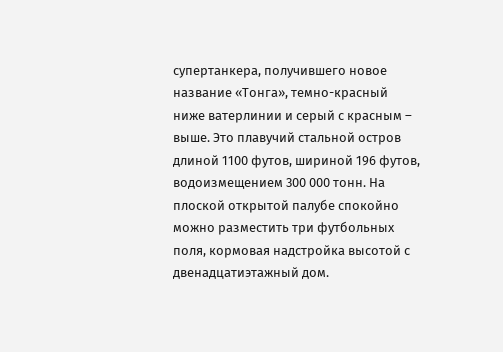супертанкера, получившего новое название «Тонга», темно-красный ниже ватерлинии и серый с красным – выше. Это плавучий стальной остров длиной 1100 футов, шириной 196 футов, водоизмещением 300 000 тонн. На плоской открытой палубе спокойно можно разместить три футбольных поля, кормовая надстройка высотой с двенадцатиэтажный дом.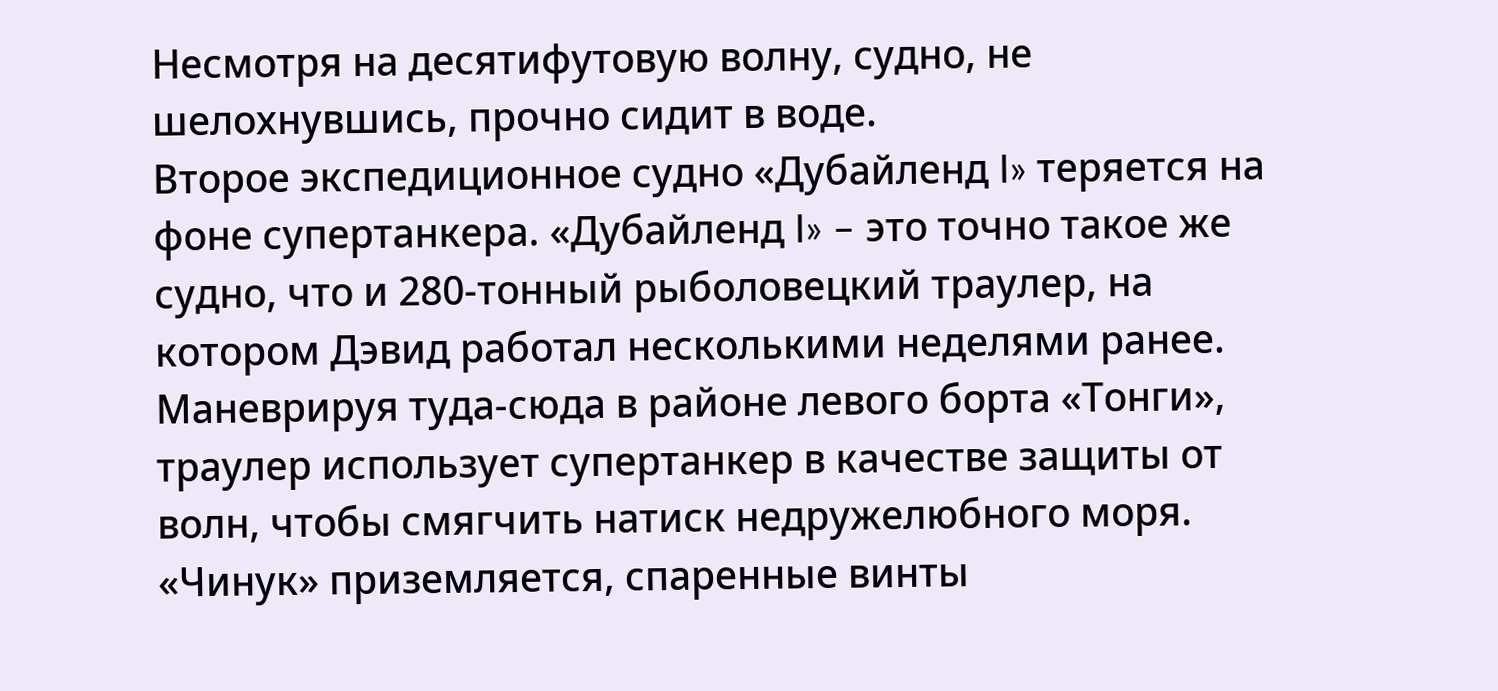Несмотря на десятифутовую волну, судно, не шелохнувшись, прочно сидит в воде.
Второе экспедиционное судно «Дубайленд I» теряется на фоне супертанкера. «Дубайленд I» – это точно такое же судно, что и 280-тонный рыболовецкий траулер, на котором Дэвид работал несколькими неделями ранее. Маневрируя туда-сюда в районе левого борта «Тонги», траулер использует супертанкер в качестве защиты от волн, чтобы смягчить натиск недружелюбного моря.
«Чинук» приземляется, спаренные винты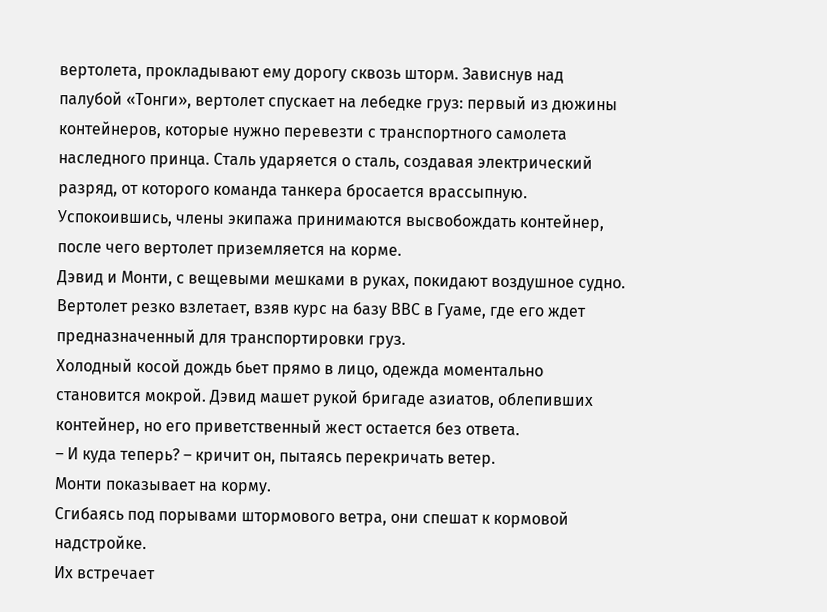вертолета, прокладывают ему дорогу сквозь шторм. Зависнув над палубой «Тонги», вертолет спускает на лебедке груз: первый из дюжины контейнеров, которые нужно перевезти с транспортного самолета наследного принца. Сталь ударяется о сталь, создавая электрический разряд, от которого команда танкера бросается врассыпную. Успокоившись, члены экипажа принимаются высвобождать контейнер, после чего вертолет приземляется на корме.
Дэвид и Монти, с вещевыми мешками в руках, покидают воздушное судно. Вертолет резко взлетает, взяв курс на базу ВВС в Гуаме, где его ждет предназначенный для транспортировки груз.
Холодный косой дождь бьет прямо в лицо, одежда моментально становится мокрой. Дэвид машет рукой бригаде азиатов, облепивших контейнер, но его приветственный жест остается без ответа.
– И куда теперь? – кричит он, пытаясь перекричать ветер.
Монти показывает на корму.
Сгибаясь под порывами штормового ветра, они спешат к кормовой надстройке.
Их встречает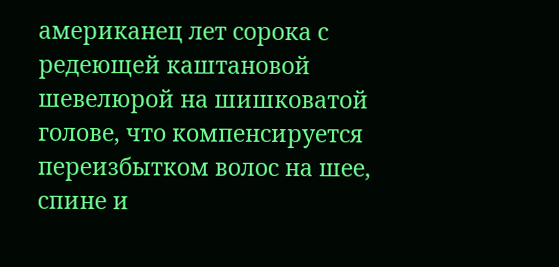американец лет сорока с редеющей каштановой шевелюрой на шишковатой голове, что компенсируется переизбытком волос на шее, спине и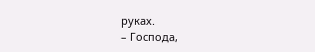руках.
– Господа,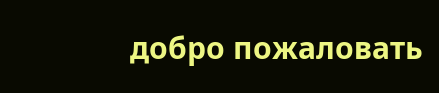добро пожаловать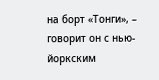на борт «Тонги», – говорит он с нью-йоркским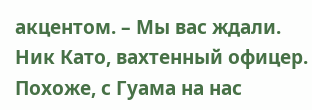акцентом. – Мы вас ждали. Ник Като, вахтенный офицер. Похоже, с Гуама на нас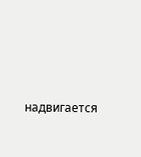надвигается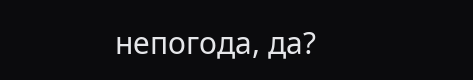непогода, да?